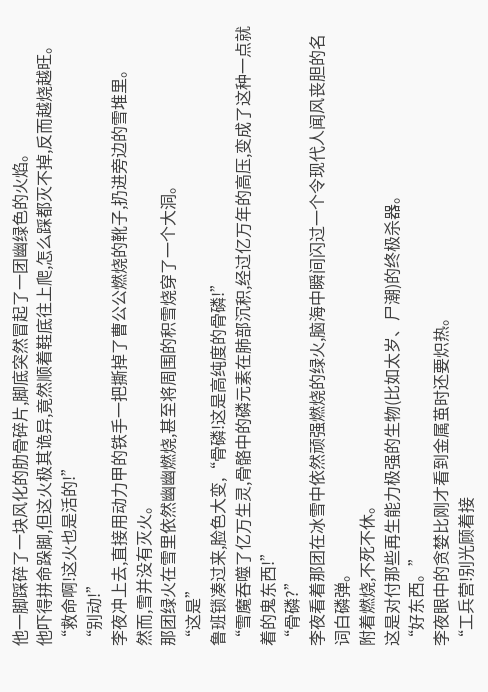他一脚踩碎了一块风化的肋骨碎片,脚底突然冒起了一团幽绿色的火焰。
他吓得拼命跺脚,但这火极其诡异,竟然顺着鞋底往上爬,怎么踩都灭不掉,反而越烧越旺。
“救命啊!这火也是活的!”
“别动!”
李夜冲上去,直接用动力甲的铁手一把撕掉了曹公公燃烧的靴子,扔进旁边的雪堆里。
然而,雪并没有灭火。
那团绿火在雪里依然幽幽燃烧,甚至将周围的积雪烧穿了一个大洞。
“这是”
鲁班锁凑过来,脸色大变,“骨磷!这是高纯度的骨磷!”
“雪魔吞噬了亿万生灵,骨骼中的磷元素在肺部沉积,经过亿万年的高压,变成了这种一点就着的鬼东西!”
“骨磷?”
李夜看着那团在冰雪中依然顽强燃烧的绿火,脑海中瞬间闪过一个令现代人闻风丧胆的名词白磷弹。
附着燃烧,不死不休。
这是对付那些再生能力极强的生物(比如太岁、尸潮)的终极杀器。
“好东西。”
李夜眼中的贪婪比刚才看到金属茧时还要炽热。
“工兵营!别光顾着接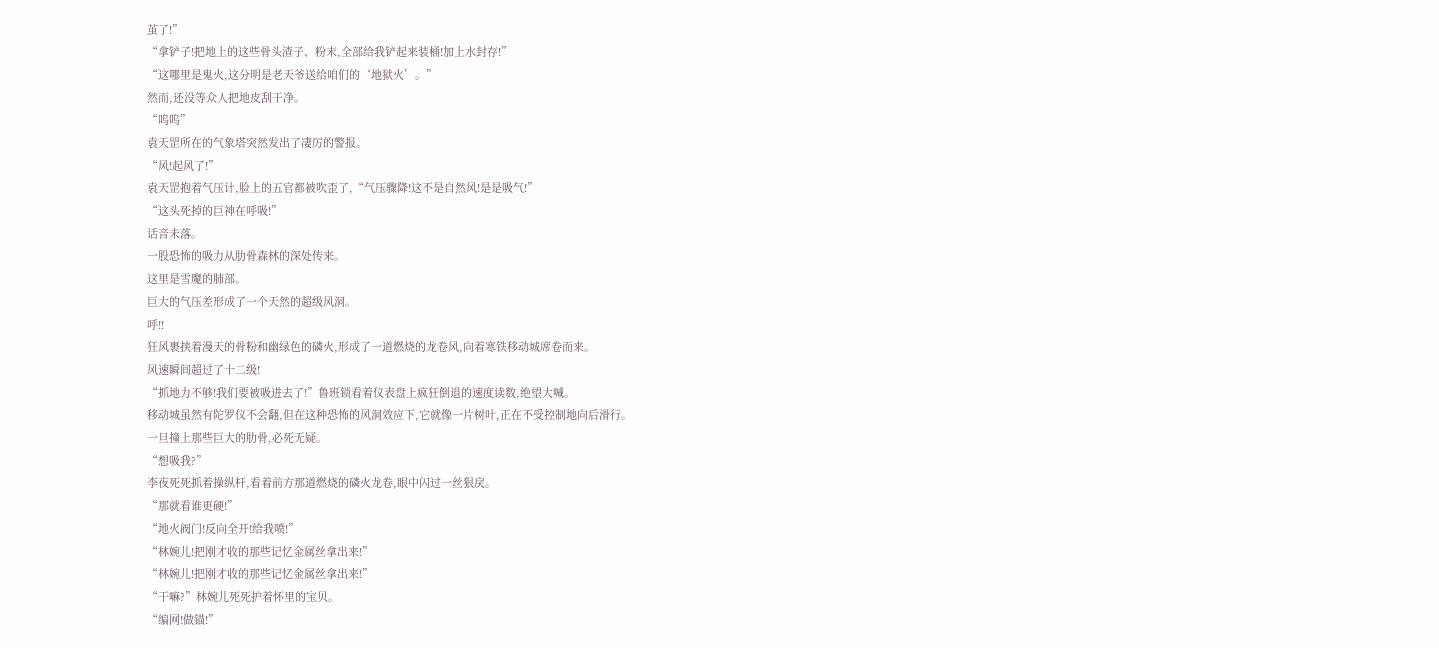茧了!”
“拿铲子!把地上的这些骨头渣子、粉末,全部给我铲起来装桶!加上水封存!”
“这哪里是鬼火,这分明是老天爷送给咱们的‘地狱火’。”
然而,还没等众人把地皮刮干净。
“呜呜”
袁天罡所在的气象塔突然发出了凄厉的警报。
“风!起风了!”
袁天罡抱着气压计,脸上的五官都被吹歪了,“气压骤降!这不是自然风!是是吸气!”
“这头死掉的巨神在呼吸!”
话音未落。
一股恐怖的吸力从肋骨森林的深处传来。
这里是雪魔的肺部。
巨大的气压差形成了一个天然的超级风洞。
呼!!
狂风裹挟着漫天的骨粉和幽绿色的磷火,形成了一道燃烧的龙卷风,向着寒铁移动城席卷而来。
风速瞬间超过了十二级!
“抓地力不够!我们要被吸进去了!”鲁班锁看着仪表盘上疯狂倒退的速度读数,绝望大喊。
移动城虽然有陀罗仪不会翻,但在这种恐怖的风洞效应下,它就像一片树叶,正在不受控制地向后滑行。
一旦撞上那些巨大的肋骨,必死无疑。
“想吸我?”
李夜死死抓着操纵杆,看着前方那道燃烧的磷火龙卷,眼中闪过一丝狠戾。
“那就看谁更硬!”
“地火阀门!反向全开!给我喷!”
“林婉儿!把刚才收的那些记忆金属丝拿出来!”
“林婉儿!把刚才收的那些记忆金属丝拿出来!”
“干嘛?”林婉儿死死护着怀里的宝贝。
“编网!做锚!”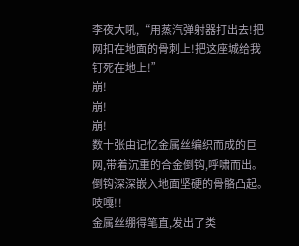李夜大吼,“用蒸汽弹射器打出去!把网扣在地面的骨刺上!把这座城给我钉死在地上!”
崩!
崩!
崩!
数十张由记忆金属丝编织而成的巨网,带着沉重的合金倒钩,呼啸而出。
倒钩深深嵌入地面坚硬的骨骼凸起。
吱嘎!!
金属丝绷得笔直,发出了类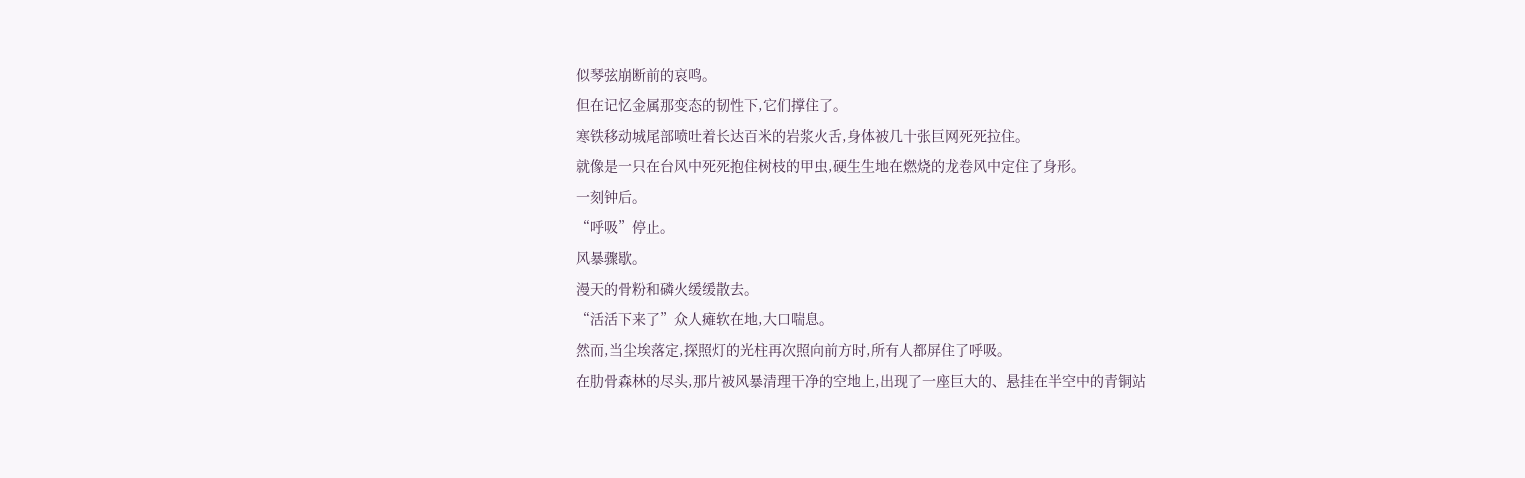似琴弦崩断前的哀鸣。
但在记忆金属那变态的韧性下,它们撑住了。
寒铁移动城尾部喷吐着长达百米的岩浆火舌,身体被几十张巨网死死拉住。
就像是一只在台风中死死抱住树枝的甲虫,硬生生地在燃烧的龙卷风中定住了身形。
一刻钟后。
“呼吸”停止。
风暴骤歇。
漫天的骨粉和磷火缓缓散去。
“活活下来了”众人瘫软在地,大口喘息。
然而,当尘埃落定,探照灯的光柱再次照向前方时,所有人都屏住了呼吸。
在肋骨森林的尽头,那片被风暴清理干净的空地上,出现了一座巨大的、悬挂在半空中的青铜站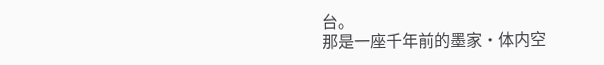台。
那是一座千年前的墨家·体内空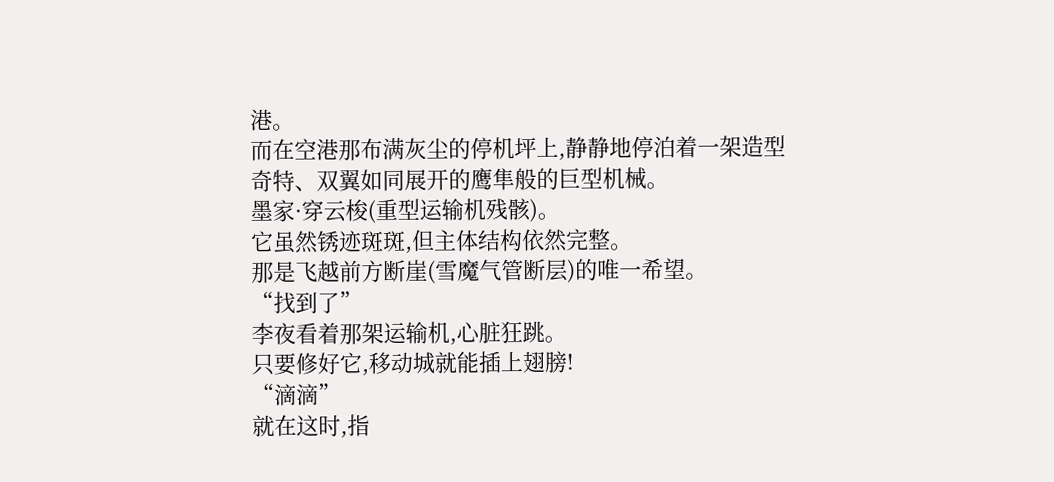港。
而在空港那布满灰尘的停机坪上,静静地停泊着一架造型奇特、双翼如同展开的鹰隼般的巨型机械。
墨家·穿云梭(重型运输机残骸)。
它虽然锈迹斑斑,但主体结构依然完整。
那是飞越前方断崖(雪魔气管断层)的唯一希望。
“找到了”
李夜看着那架运输机,心脏狂跳。
只要修好它,移动城就能插上翅膀!
“滴滴”
就在这时,指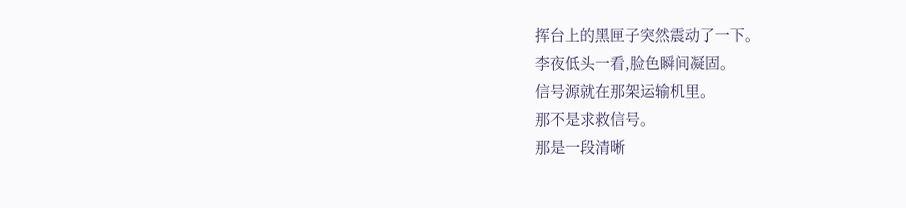挥台上的黑匣子突然震动了一下。
李夜低头一看,脸色瞬间凝固。
信号源就在那架运输机里。
那不是求救信号。
那是一段清晰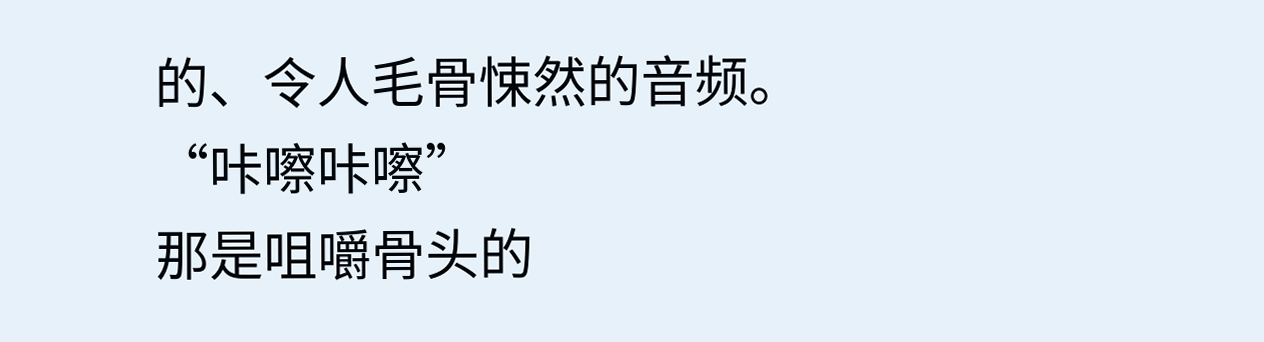的、令人毛骨悚然的音频。
“咔嚓咔嚓”
那是咀嚼骨头的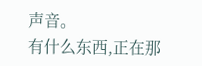声音。
有什么东西,正在那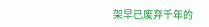架早已废弃千年的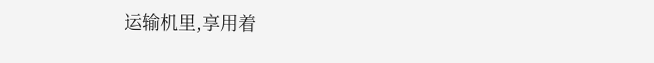运输机里,享用着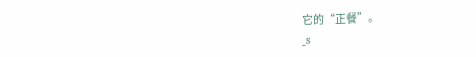它的“正餐”。
_s